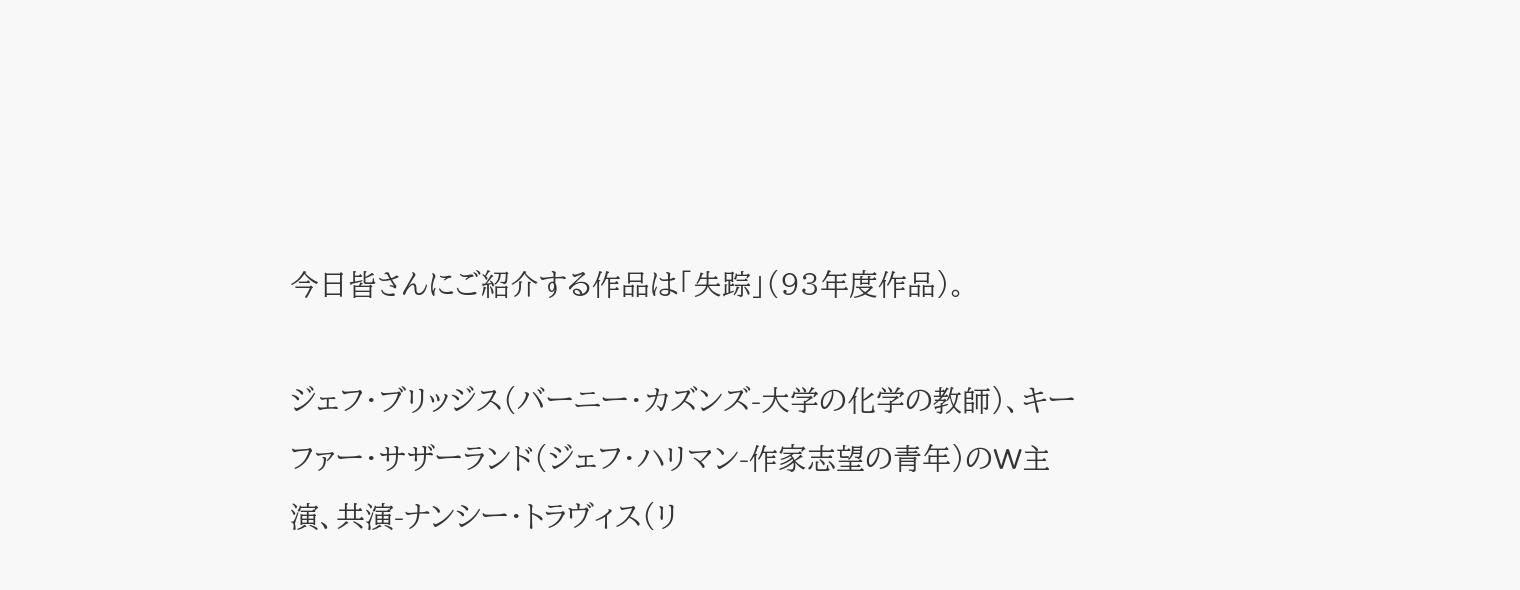今日皆さんにご紹介する作品は「失踪」(93年度作品)。

ジェフ・ブリッジス(バーニー・カズンズ-大学の化学の教師)、キーファー・サザーランド(ジェフ・ハリマン-作家志望の青年)のW主演、共演-ナンシー・トラヴィス(リ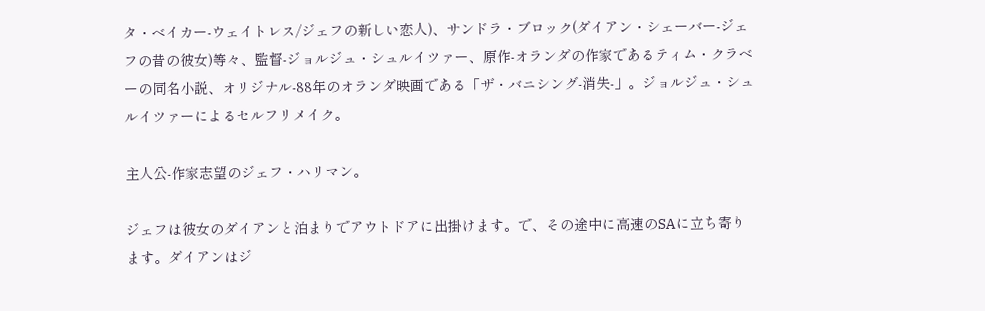タ・ベイカー-ウェイトレス/ジェフの新しい恋人)、サンドラ・ブロック(ダイアン・シェーバー-ジェフの昔の彼女)等々、監督-ジョルジュ・シュルイツァー、原作-オランダの作家であるティム・クラベーの同名小説、オリジナル-88年のオランダ映画である「ザ・バニシング-消失-」。ジョルジュ・シュルイツァーによるセルフリメイク。

主人公-作家志望のジェフ・ハリマン。

ジェフは彼女のダイアンと泊まりでアウトドアに出掛けます。で、その途中に高速のSAに立ち寄ります。ダイアンはジ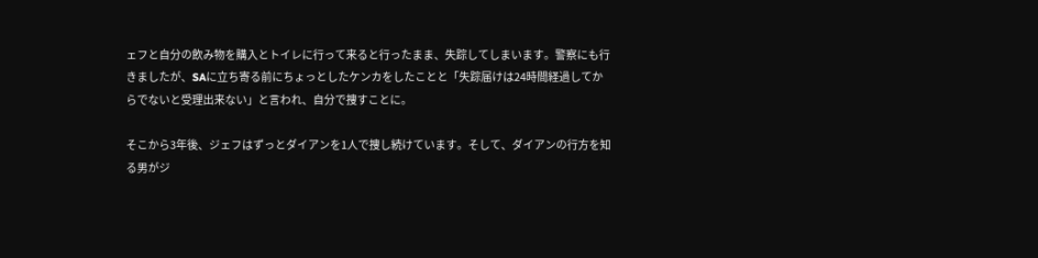ェフと自分の飲み物を購入とトイレに行って来ると行ったまま、失踪してしまいます。警察にも行きましたが、SAに立ち寄る前にちょっとしたケンカをしたことと「失踪届けは24時間経過してからでないと受理出来ない」と言われ、自分で捜すことに。

そこから3年後、ジェフはずっとダイアンを1人で捜し続けています。そして、ダイアンの行方を知る男がジ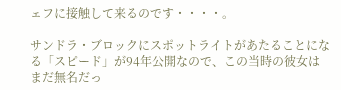ェフに接触して来るのです・・・・。

サンドラ・ブロックにスポットライトがあたることになる「スピード」が94年公開なので、この当時の彼女はまだ無名だっ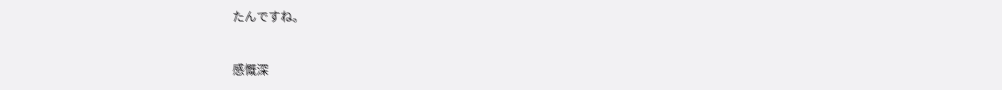たんですね。

感慨深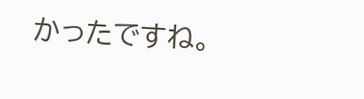かったですね。